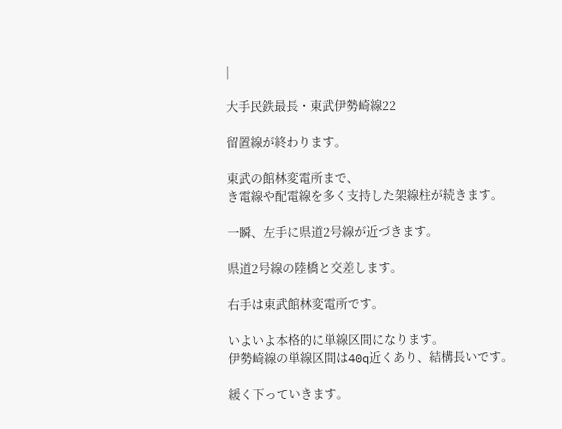|

大手民鉄最長・東武伊勢崎線22

留置線が終わります。

東武の館林変電所まで、
き電線や配電線を多く支持した架線柱が続きます。

一瞬、左手に県道2号線が近づきます。

県道2号線の陸橋と交差します。

右手は東武館林変電所です。

いよいよ本格的に単線区間になります。
伊勢崎線の単線区間は40q近くあり、結構長いです。

緩く下っていきます。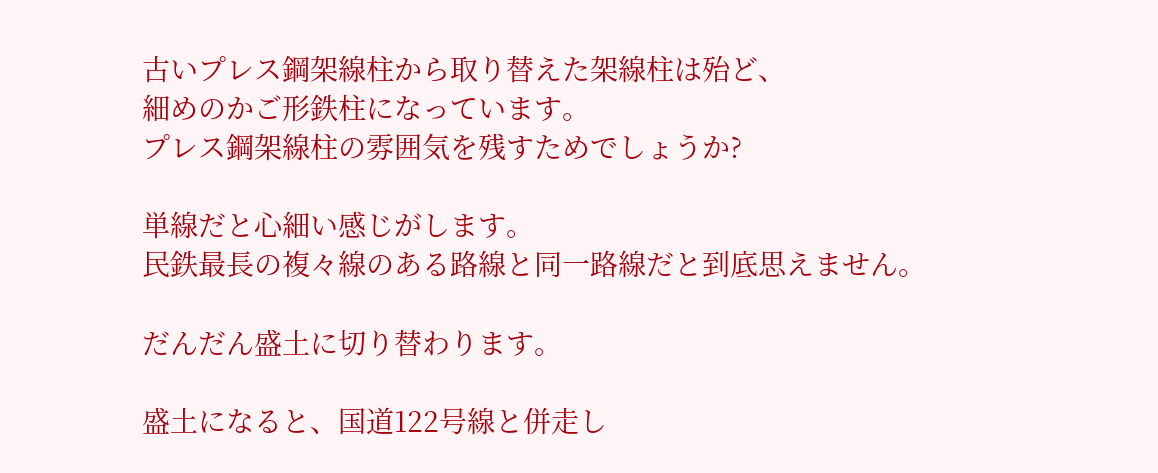古いプレス鋼架線柱から取り替えた架線柱は殆ど、
細めのかご形鉄柱になっています。
プレス鋼架線柱の雰囲気を残すためでしょうか?

単線だと心細い感じがします。
民鉄最長の複々線のある路線と同一路線だと到底思えません。

だんだん盛土に切り替わります。

盛土になると、国道122号線と併走し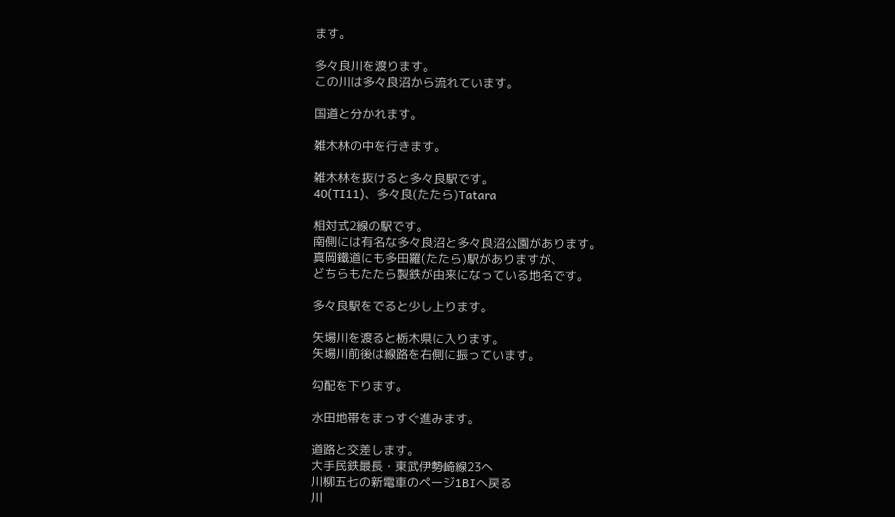ます。

多々良川を渡ります。
この川は多々良沼から流れています。

国道と分かれます。

雑木林の中を行きます。

雑木林を抜けると多々良駅です。
40(TI11)、多々良(たたら)Tatara

相対式2線の駅です。
南側には有名な多々良沼と多々良沼公園があります。
真岡鐵道にも多田羅(たたら)駅がありますが、
どちらもたたら製鉄が由来になっている地名です。

多々良駅をでると少し上ります。

矢場川を渡ると栃木県に入ります。
矢場川前後は線路を右側に振っています。

勾配を下ります。

水田地帯をまっすぐ進みます。

道路と交差します。
大手民鉄最長・東武伊勢崎線23へ
川柳五七の新電車のページ1BIへ戻る
川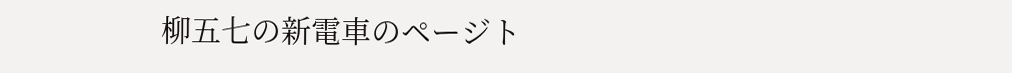柳五七の新電車のページト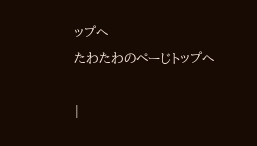ップへ
たわたわのぺーじトップへ

|